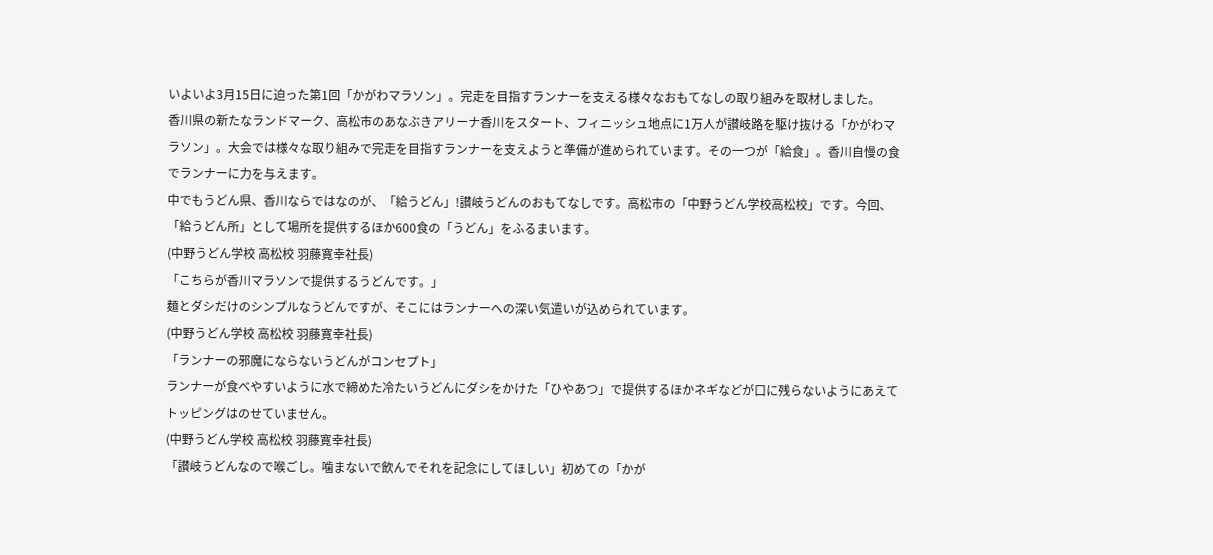いよいよ3月15日に迫った第1回「かがわマラソン」。完走を目指すランナーを支える様々なおもてなしの取り組みを取材しました。
香川県の新たなランドマーク、高松市のあなぶきアリーナ香川をスタート、フィニッシュ地点に1万人が讃岐路を駆け抜ける「かがわマラソン」。大会では様々な取り組みで完走を目指すランナーを支えようと準備が進められています。その一つが「給食」。香川自慢の食でランナーに力を与えます。
中でもうどん県、香川ならではなのが、「給うどん」!讃岐うどんのおもてなしです。高松市の「中野うどん学校高松校」です。今回、「給うどん所」として場所を提供するほか600食の「うどん」をふるまいます。
(中野うどん学校 高松校 羽藤寛幸社長)
「こちらが香川マラソンで提供するうどんです。」
麺とダシだけのシンプルなうどんですが、そこにはランナーへの深い気遣いが込められています。
(中野うどん学校 高松校 羽藤寛幸社長)
「ランナーの邪魔にならないうどんがコンセプト」
ランナーが食べやすいように水で締めた冷たいうどんにダシをかけた「ひやあつ」で提供するほかネギなどが口に残らないようにあえてトッピングはのせていません。
(中野うどん学校 高松校 羽藤寛幸社長)
「讃岐うどんなので喉ごし。噛まないで飲んでそれを記念にしてほしい」初めての「かが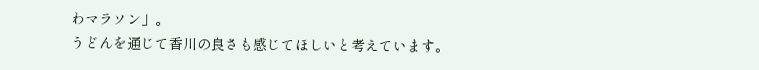わマラソン」。
うどんを通じて香川の良さも感じてほしいと考えています。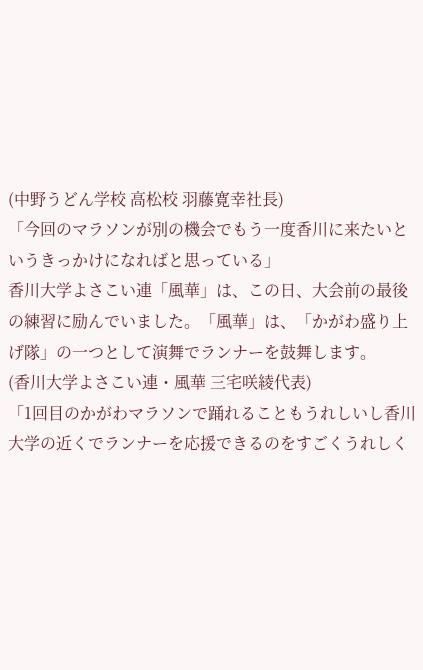(中野うどん学校 高松校 羽藤寛幸社長)
「今回のマラソンが別の機会でもう一度香川に来たいというきっかけになればと思っている」
香川大学よさこい連「風華」は、この日、大会前の最後の練習に励んでいました。「風華」は、「かがわ盛り上げ隊」の一つとして演舞でランナーを鼓舞します。
(香川大学よさこい連・風華 三宅咲綾代表)
「1回目のかがわマラソンで踊れることもうれしいし香川大学の近くでランナーを応援できるのをすごくうれしく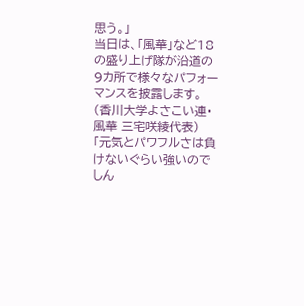思う。」
当日は、「風華」など18の盛り上げ隊が沿道の9カ所で様々なパフォーマンスを披露します。
(香川大学よさこい連・風華 三宅咲綾代表)
「元気とパワフルさは負けないぐらい強いのでしん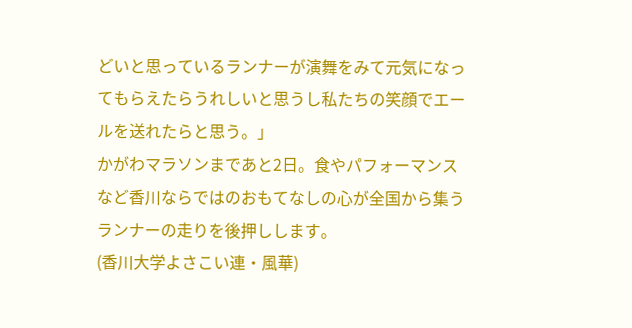どいと思っているランナーが演舞をみて元気になってもらえたらうれしいと思うし私たちの笑顔でエールを送れたらと思う。」
かがわマラソンまであと2日。食やパフォーマンスなど香川ならではのおもてなしの心が全国から集うランナーの走りを後押しします。
(香川大学よさこい連・風華)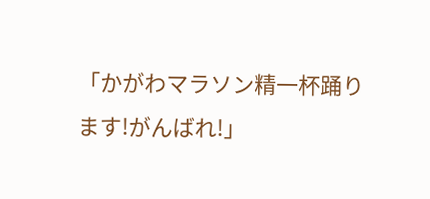「かがわマラソン精一杯踊ります!がんばれ!」